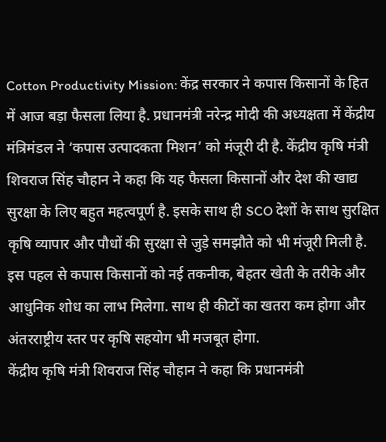Cotton Productivity Mission: केंद्र सरकार ने कपास किसानों के हित में आज बड़ा फैसला लिया है. प्रधानमंत्री नरेन्द्र मोदी की अध्यक्षता में केंद्रीय मंत्रिमंडल ने ‘कपास उत्पादकता मिशन’ को मंजूरी दी है. केंद्रीय कृषि मंत्री शिवराज सिंह चौहान ने कहा कि यह फैसला किसानों और देश की खाद्य सुरक्षा के लिए बहुत महत्वपूर्ण है. इसके साथ ही SCO देशों के साथ सुरक्षित कृषि व्यापार और पौधों की सुरक्षा से जुड़े समझौते को भी मंजूरी मिली है. इस पहल से कपास किसानों को नई तकनीक, बेहतर खेती के तरीके और आधुनिक शोध का लाभ मिलेगा. साथ ही कीटों का खतरा कम होगा और अंतरराष्ट्रीय स्तर पर कृषि सहयोग भी मजबूत होगा.
केंद्रीय कृषि मंत्री शिवराज सिंह चौहान ने कहा कि प्रधानमंत्री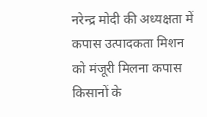नरेन्द्र मोदी की अध्यक्षता में कपास उत्पादकता मिशन को मंजूरी मिलना कपास किसानों के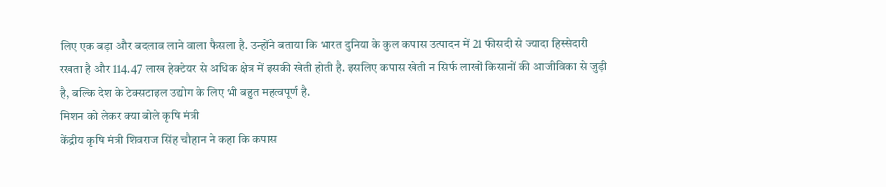लिए एक बड़ा और बदलाव लाने वाला फैसला है. उन्होंने बताया कि भारत दुनिया के कुल कपास उत्पादन में 21 फीसदी से ज्यादा हिस्सेदारी रखता है और 114.47 लाख हेक्टेयर से अधिक क्षेत्र में इसकी खेती होती है. इसलिए कपास खेती न सिर्फ लाखों किसानों की आजीविका से जुड़ी है, बल्कि देश के टेक्सटाइल उद्योग के लिए भी बहुत महत्वपूर्ण है.
मिशन को लेकर क्या बोले कृषि मंत्री
केंद्रीय कृषि मंत्री शिवराज सिंह चौहान ने कहा कि कपास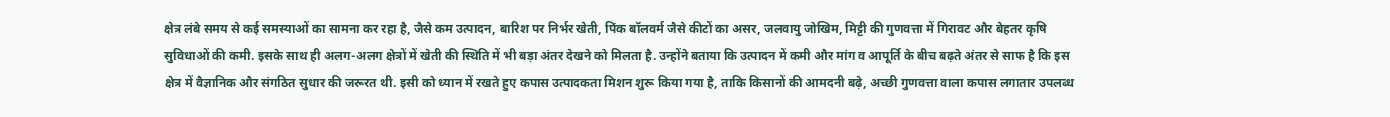क्षेत्र लंबे समय से कई समस्याओं का सामना कर रहा है, जैसे कम उत्पादन, बारिश पर निर्भर खेती, पिंक बॉलवर्म जैसे कीटों का असर, जलवायु जोखिम, मिट्टी की गुणवत्ता में गिरावट और बेहतर कृषि सुविधाओं की कमी. इसके साथ ही अलग-अलग क्षेत्रों में खेती की स्थिति में भी बड़ा अंतर देखने को मिलता है. उन्होंने बताया कि उत्पादन में कमी और मांग व आपूर्ति के बीच बढ़ते अंतर से साफ है कि इस क्षेत्र में वैज्ञानिक और संगठित सुधार की जरूरत थी. इसी को ध्यान में रखते हुए कपास उत्पादकता मिशन शुरू किया गया है, ताकि किसानों की आमदनी बढ़े, अच्छी गुणवत्ता वाला कपास लगातार उपलब्ध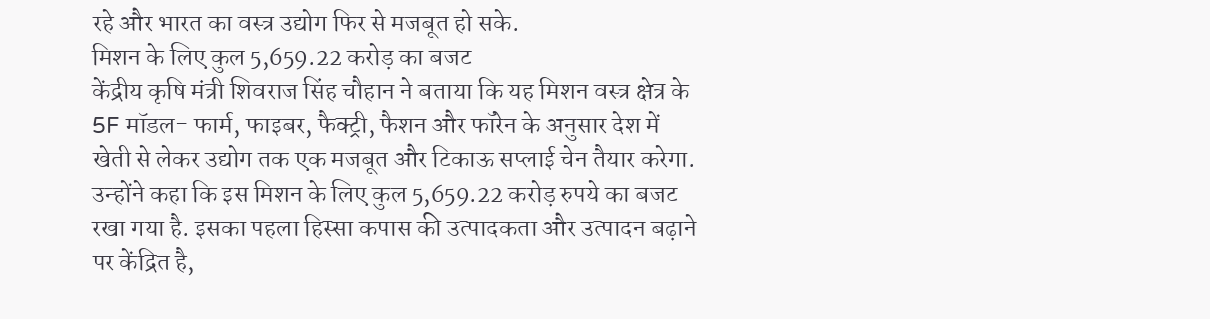रहे और भारत का वस्त्र उद्योग फिर से मजबूत हो सके.
मिशन के लिए कुल 5,659.22 करोड़ का बजट
केंद्रीय कृषि मंत्री शिवराज सिंह चौहान ने बताया कि यह मिशन वस्त्र क्षेत्र के 5F मॉडल- फार्म, फाइबर, फैक्ट्री, फैशन और फॉरेन के अनुसार देश में खेती से लेकर उद्योग तक एक मजबूत और टिकाऊ सप्लाई चेन तैयार करेगा. उन्होंने कहा कि इस मिशन के लिए कुल 5,659.22 करोड़ रुपये का बजट रखा गया है. इसका पहला हिस्सा कपास की उत्पादकता और उत्पादन बढ़ाने पर केंद्रित है,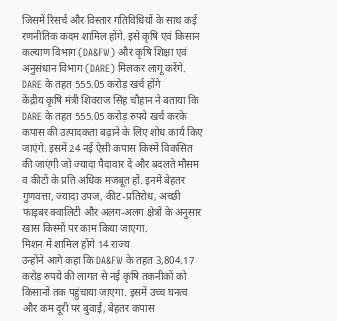जिसमें रिसर्च और विस्तार गतिविधियों के साथ कई रणनीतिक कदम शामिल होंगे. इसे कृषि एवं किसान कल्याण विभाग (DA&FW) और कृषि शिक्षा एवं अनुसंधान विभाग (DARE) मिलकर लागू करेंगे.
DARE के तहत 555.05 करोड़ खर्च होंगे
केंद्रीय कृषि मंत्री शिवराज सिंह चौहान ने बताया कि DARE के तहत 555.05 करोड़ रुपये खर्च करके कपास की उत्पादकता बढ़ाने के लिए शोध कार्य किए जाएंगे. इसमें 24 नई ऐसी कपास किस्में विकसित की जाएंगी जो ज्यादा पैदावार दें और बदलते मौसम व कीटों के प्रति अधिक मजबूत हों. इनमें बेहतर गुणवत्ता, ज्यादा उपज, कीट-प्रतिरोध, अच्छी फाइबर क्वालिटी और अलग-अलग क्षेत्रों के अनुसार खास किस्मों पर काम किया जाएगा.
मिशन में शामिल होंगे 14 राज्य
उन्होंने आगे कहा कि DA&FW के तहत 3,804.17 करोड़ रुपये की लागत से नई कृषि तकनीकों को किसानों तक पहुंचाया जाएगा. इसमें उच्च घनत्व और कम दूरी पर बुवाई, बेहतर कपास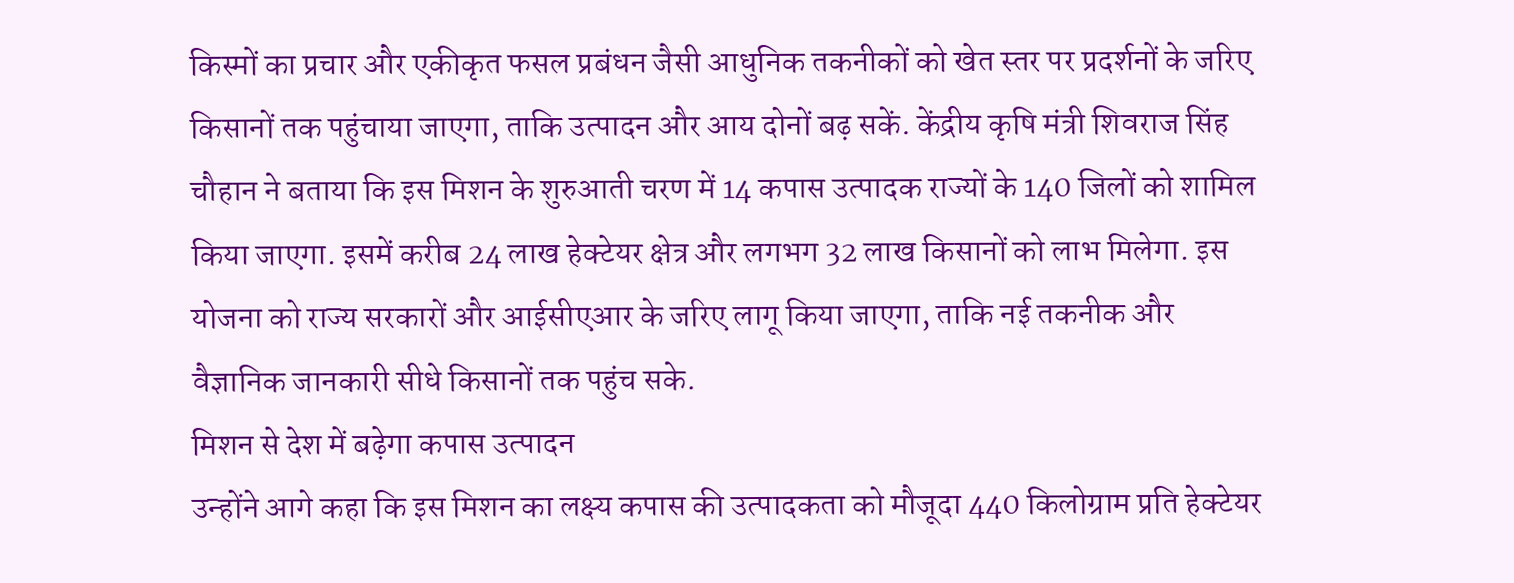किस्मों का प्रचार और एकीकृत फसल प्रबंधन जैसी आधुनिक तकनीकों को खेत स्तर पर प्रदर्शनों के जरिए किसानों तक पहुंचाया जाएगा, ताकि उत्पादन और आय दोनों बढ़ सकें. केंद्रीय कृषि मंत्री शिवराज सिंह चौहान ने बताया कि इस मिशन के शुरुआती चरण में 14 कपास उत्पादक राज्यों के 140 जिलों को शामिल किया जाएगा. इसमें करीब 24 लाख हेक्टेयर क्षेत्र और लगभग 32 लाख किसानों को लाभ मिलेगा. इस योजना को राज्य सरकारों और आईसीएआर के जरिए लागू किया जाएगा, ताकि नई तकनीक और वैज्ञानिक जानकारी सीधे किसानों तक पहुंच सके.
मिशन से देश में बढ़ेगा कपास उत्पादन
उन्होंने आगे कहा कि इस मिशन का लक्ष्य कपास की उत्पादकता को मौजूदा 440 किलोग्राम प्रति हेक्टेयर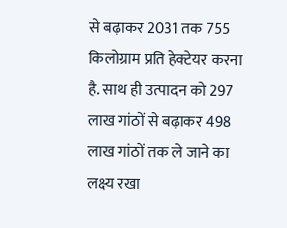से बढ़ाकर 2031 तक 755 किलोग्राम प्रति हेक्टेयर करना है. साथ ही उत्पादन को 297 लाख गांठों से बढ़ाकर 498 लाख गांठों तक ले जाने का लक्ष्य रखा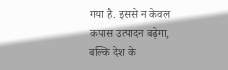गया है. इससे न केवल कपास उत्पादन बढ़ेगा, बल्कि देश के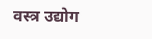वस्त्र उद्योग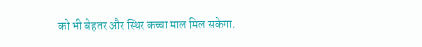को भी बेहतर और स्थिर कच्चा माल मिल सकेगा.